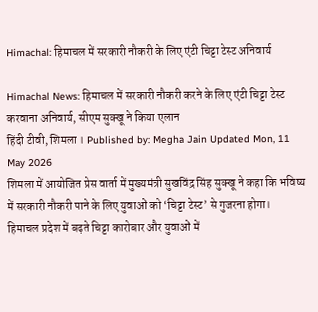Himachal: हिमाचल में सरकारी नौकरी के लिए एंटी चिट्टा टेस्ट अनिवार्य

Himachal News: हिमाचल में सरकारी नौकरी करने के लिए एंटी चिट्टा टेस्ट करवाना अनिवार्य, सीएम सुक्खू ने किया एलान
हिंदी टीवी, शिमला । Published by: Megha Jain Updated Mon, 11 May 2026
शिमला में आयोजित प्रेस वार्ता में मुख्यमंत्री सुखविंद्र सिंह सुक्खू ने कहा कि भविष्य में सरकारी नौकरी पाने के लिए युवाओं को ‘चिट्टा टेस्ट’ से गुजरना होगा।
हिमाचल प्रदेश में बढ़ते चिट्टा कारोबार और युवाओं में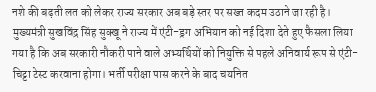नशे की बढ़ती लत को लेकर राज्य सरकार अब बड़े स्तर पर सख्त कदम उठाने जा रही है। मुख्यमंत्री सुखविंद्र सिंह सुक्खू ने राज्य में एंटी-ड्रग अभियान को नई दिशा देते हुए फैसला लिया गया है कि अब सरकारी नौकरी पाने वाले अभ्यर्थियों को नियुक्ति से पहले अनिवार्य रूप से एंटी-चिट्टा टेस्ट करवाना होगा। भर्ती परीक्षा पास करने के बाद चयनित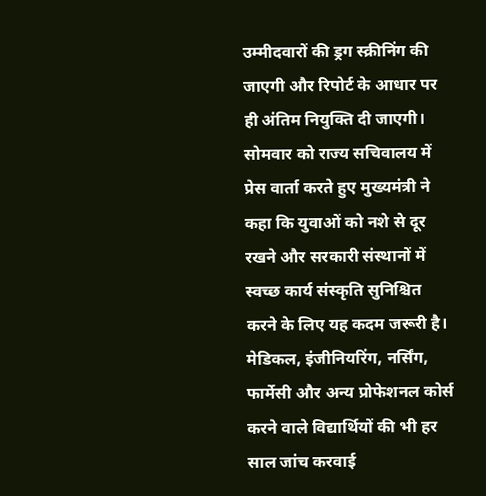उम्मीदवारों की ड्रग स्क्रीनिंग की जाएगी और रिपोर्ट के आधार पर ही अंतिम नियुक्ति दी जाएगी।
सोमवार को राज्य सचिवालय में प्रेस वार्ता करते हुए मुख्यमंत्री ने कहा कि युवाओं को नशे से दूर रखने और सरकारी संस्थानों में स्वच्छ कार्य संस्कृति सुनिश्चित करने के लिए यह कदम जरूरी है। मेडिकल, इंजीनियरिंग, नर्सिंग, फार्मेसी और अन्य प्रोफेशनल कोर्स करने वाले विद्यार्थियों की भी हर साल जांच करवाई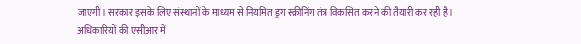जाएगी। सरकार इसके लिए संस्थानों के माध्यम से नियमित ड्रग स्क्रीनिंग तंत्र विकसित करने की तैयारी कर रही है।
अधिकारियों की एसीआर में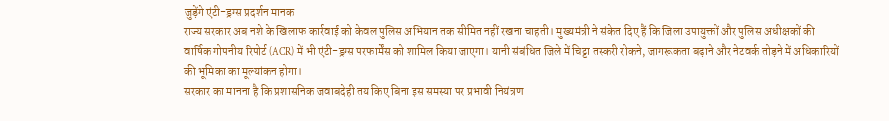जुड़ेंगे एंटी-ड्रग्स प्रदर्शन मानक
राज्य सरकार अब नशे के खिलाफ कार्रवाई को केवल पुलिस अभियान तक सीमित नहीं रखना चाहती। मुख्यमंत्री ने संकेत दिए हैं कि जिला उपायुक्तों और पुलिस अधीक्षकों की वार्षिक गोपनीय रिपोर्ट (ACR) में भी एंटी-ड्रग्स परफार्मेंस को शामिल किया जाएगा। यानी संबंधित जिले में चिट्टा तस्करी रोकने, जागरूकता बढ़ाने और नेटवर्क तोड़ने में अधिकारियों की भूमिका का मूल्यांकन होगा।
सरकार का मानना है कि प्रशासनिक जवाबदेही तय किए बिना इस समस्या पर प्रभावी नियंत्रण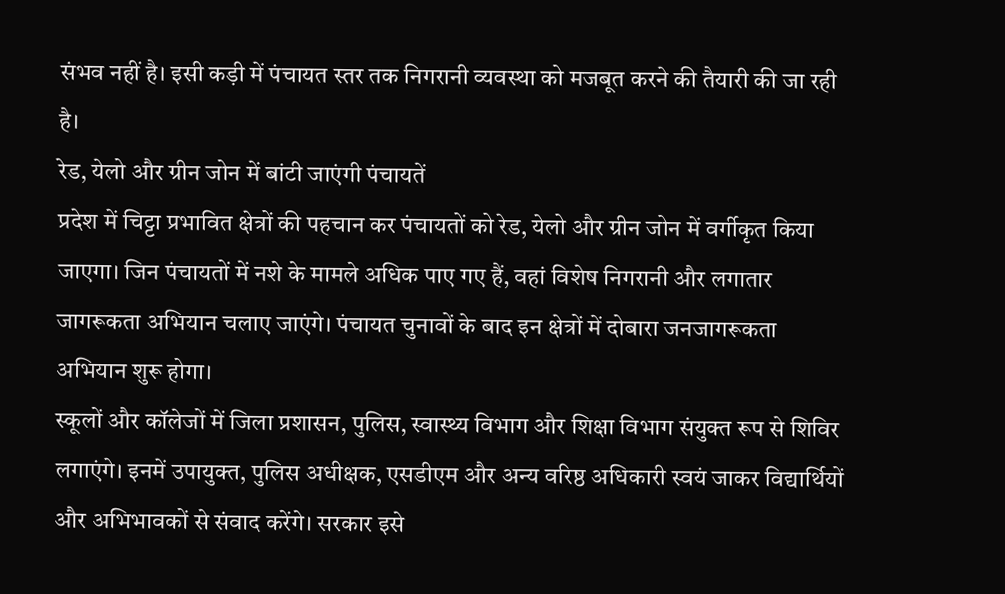संभव नहीं है। इसी कड़ी में पंचायत स्तर तक निगरानी व्यवस्था को मजबूत करने की तैयारी की जा रही है।
रेड, येलो और ग्रीन जोन में बांटी जाएंगी पंचायतें
प्रदेश में चिट्टा प्रभावित क्षेत्रों की पहचान कर पंचायतों को रेड, येलो और ग्रीन जोन में वर्गीकृत किया जाएगा। जिन पंचायतों में नशे के मामले अधिक पाए गए हैं, वहां विशेष निगरानी और लगातार जागरूकता अभियान चलाए जाएंगे। पंचायत चुनावों के बाद इन क्षेत्रों में दोबारा जनजागरूकता अभियान शुरू होगा।
स्कूलों और कॉलेजों में जिला प्रशासन, पुलिस, स्वास्थ्य विभाग और शिक्षा विभाग संयुक्त रूप से शिविर लगाएंगे। इनमें उपायुक्त, पुलिस अधीक्षक, एसडीएम और अन्य वरिष्ठ अधिकारी स्वयं जाकर विद्यार्थियों और अभिभावकों से संवाद करेंगे। सरकार इसे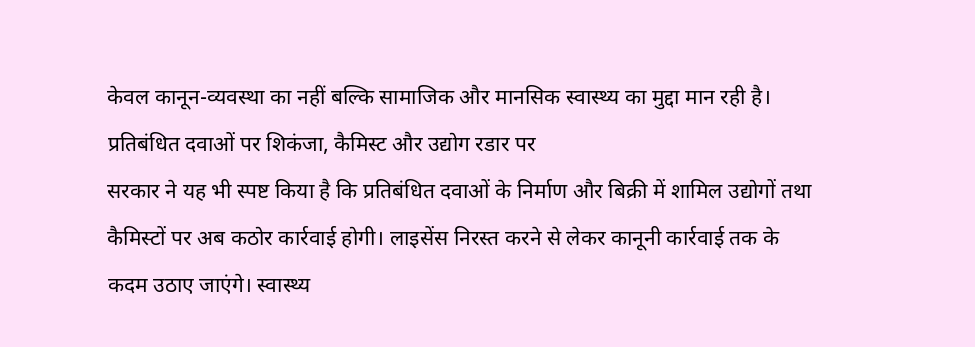केवल कानून-व्यवस्था का नहीं बल्कि सामाजिक और मानसिक स्वास्थ्य का मुद्दा मान रही है।
प्रतिबंधित दवाओं पर शिकंजा, कैमिस्ट और उद्योग रडार पर
सरकार ने यह भी स्पष्ट किया है कि प्रतिबंधित दवाओं के निर्माण और बिक्री में शामिल उद्योगों तथा कैमिस्टों पर अब कठोर कार्रवाई होगी। लाइसेंस निरस्त करने से लेकर कानूनी कार्रवाई तक के कदम उठाए जाएंगे। स्वास्थ्य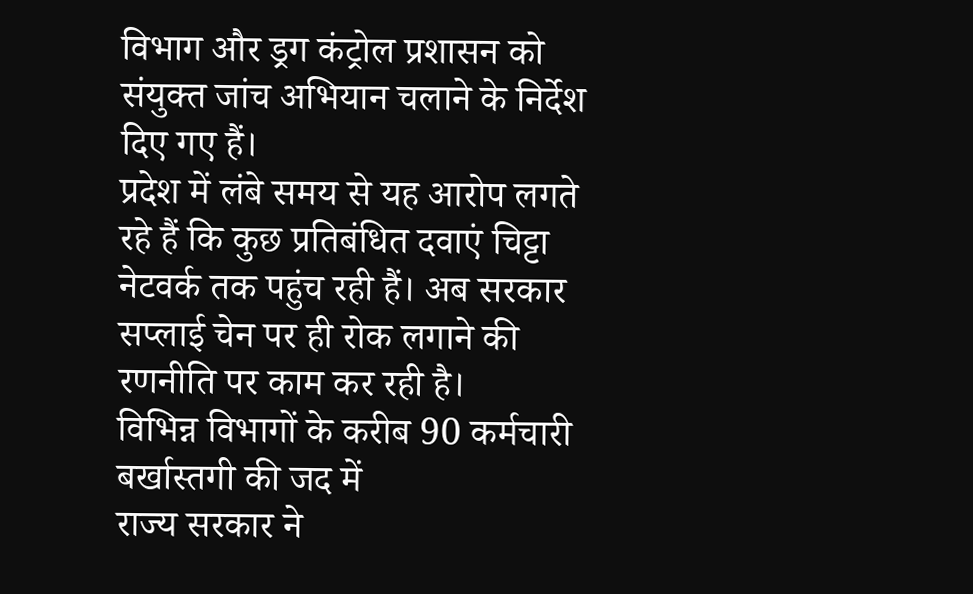विभाग और ड्रग कंट्रोल प्रशासन को संयुक्त जांच अभियान चलाने के निर्देश दिए गए हैं।
प्रदेश में लंबे समय से यह आरोप लगते रहे हैं कि कुछ प्रतिबंधित दवाएं चिट्टा नेटवर्क तक पहुंच रही हैं। अब सरकार सप्लाई चेन पर ही रोक लगाने की रणनीति पर काम कर रही है।
विभिन्न विभागों के करीब 90 कर्मचारी बर्खास्तगी की जद में
राज्य सरकार ने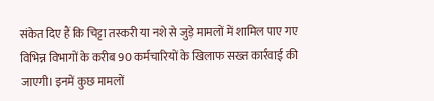संकेत दिए हैं कि चिट्टा तस्करी या नशे से जुड़े मामलों में शामिल पाए गए विभिन्न विभागों के करीब 90 कर्मचारियों के खिलाफ सख्त कार्रवाई की जाएगी। इनमें कुछ मामलों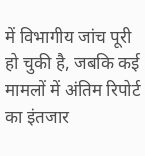में विभागीय जांच पूरी हो चुकी है, जबकि कई मामलों में अंतिम रिपोर्ट का इंतजार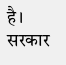है। सरकार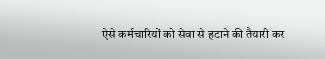ऐसे कर्मचारियों को सेवा से हटाने की तैयारी कर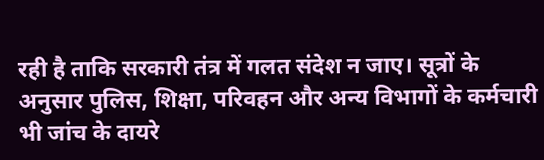रही है ताकि सरकारी तंत्र में गलत संदेश न जाए। सूत्रों के अनुसार पुलिस, शिक्षा, परिवहन और अन्य विभागों के कर्मचारी भी जांच के दायरे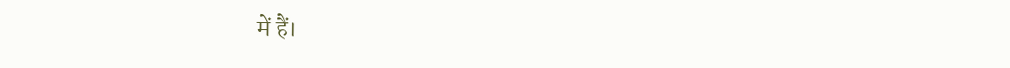में हैं।